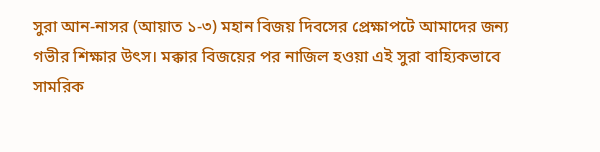সুরা আন-নাসর (আয়াত ১-৩) মহান বিজয় দিবসের প্রেক্ষাপটে আমাদের জন্য গভীর শিক্ষার উৎস। মক্কার বিজয়ের পর নাজিল হওয়া এই সুরা বাহ্যিকভাবে সামরিক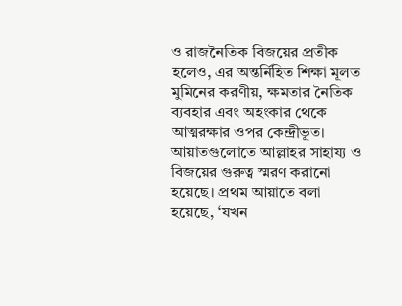ও রাজনৈতিক বিজয়ের প্রতীক হলেও, এর অন্তর্নিহিত শিক্ষা মূলত মুমিনের করণীয়, ক্ষমতার নৈতিক ব্যবহার এবং অহংকার থেকে আত্মরক্ষার ওপর কেন্দ্রীভূত।
আয়াতগুলোতে আল্লাহর সাহায্য ও বিজয়ের গুরুত্ব স্মরণ করানো হয়েছে। প্রথম আয়াতে বলা হয়েছে, ‘যখন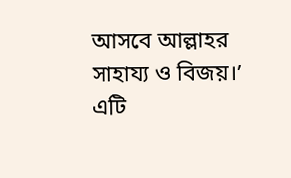আসবে আল্লাহর সাহায্য ও বিজয়।’ এটি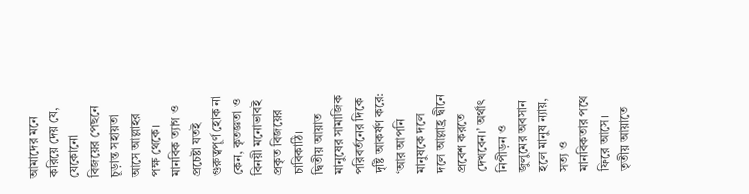আমাদের মনে করিয়ে দেয় যে, যেকোনো বিজয়ের পেছনে চূড়ান্ত সহায়তা আসে আল্লাহর পক্ষ থেকে। মানবিক ত্যাগ ও প্রচেষ্টা যতই গুরুত্বপূর্ণ হোক না কেন, কৃতজ্ঞতা ও বিনয়ী মনোভাবই প্রকৃত বিজয়ের চাবিকাঠি।
দ্বিতীয় আয়াত মানুষের সামাজিক পরিবর্তনের দিকে দৃষ্টি আকর্ষণ করে: ‘আর আপনি মানুষকে দলে দলে আল্লাহ্র দ্বীনে প্রবেশ করতে দেখবেন।’ অর্থাৎ নিপীড়ন ও জুলুমের অবসান হলে মানুষ ন্যায়, সত্য ও মানবিকতার পথে ফিরে আসে। তৃতীয় আয়াতে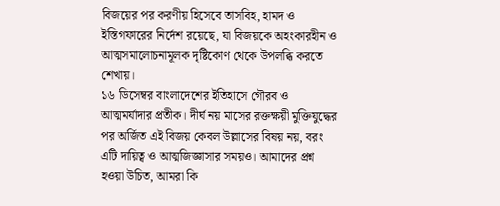বিজয়ের পর করণীয় হিসেবে তাসবিহ, হামদ ও ইস্তিগফারের নির্দেশ রয়েছে, যা বিজয়কে অহংকারহীন ও আত্মসমালোচনামূলক দৃষ্টিকোণ থেকে উপলব্ধি করতে শেখায়।
১৬ ডিসেম্বর বাংলাদেশের ইতিহাসে গৌরব ও আত্মমর্যাদার প্রতীক। দীর্ঘ নয় মাসের রক্তক্ষয়ী মুক্তিযুদ্ধের পর অর্জিত এই বিজয় কেবল উল্লাসের বিষয় নয়, বরং এটি দায়িত্ব ও আত্মজিজ্ঞাসার সময়ও। আমাদের প্রশ্ন হওয়া উচিত, আমরা কি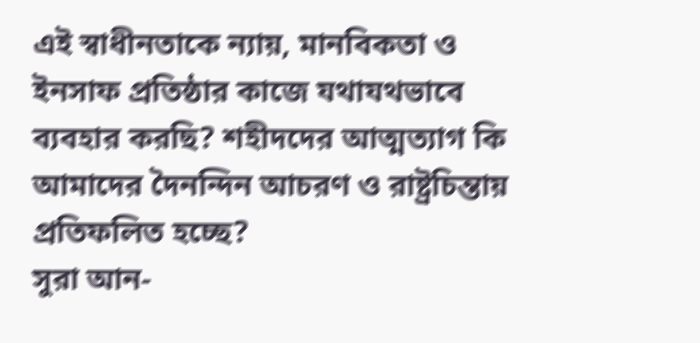এই স্বাধীনতাকে ন্যায়, মানবিকতা ও ইনসাফ প্রতিষ্ঠার কাজে যথাযথভাবে ব্যবহার করছি? শহীদদের আত্মত্যাগ কি আমাদের দৈনন্দিন আচরণ ও রাষ্ট্রচিন্তায় প্রতিফলিত হচ্ছে?
সুরা আন-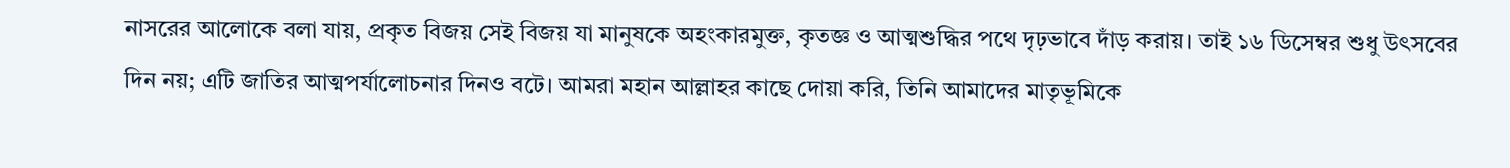নাসরের আলোকে বলা যায়, প্রকৃত বিজয় সেই বিজয় যা মানুষকে অহংকারমুক্ত, কৃতজ্ঞ ও আত্মশুদ্ধির পথে দৃঢ়ভাবে দাঁড় করায়। তাই ১৬ ডিসেম্বর শুধু উৎসবের দিন নয়; এটি জাতির আত্মপর্যালোচনার দিনও বটে। আমরা মহান আল্লাহর কাছে দোয়া করি, তিনি আমাদের মাতৃভূমিকে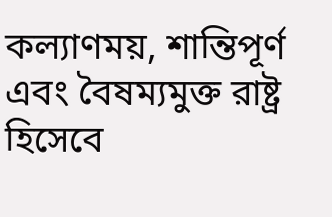কল্যাণময়, শান্তিপূর্ণ এবং বৈষম্যমুক্ত রাষ্ট্র হিসেবে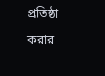প্রতিষ্ঠা করার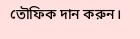তৌফিক দান করুন।